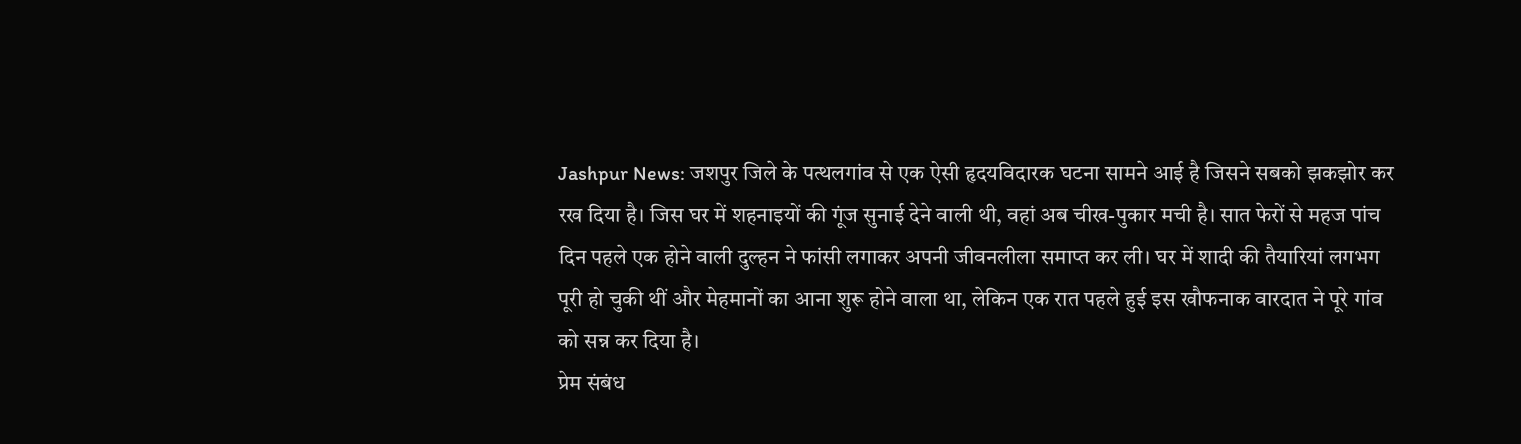Jashpur News: जशपुर जिले के पत्थलगांव से एक ऐसी हृदयविदारक घटना सामने आई है जिसने सबको झकझोर कर रख दिया है। जिस घर में शहनाइयों की गूंज सुनाई देने वाली थी, वहां अब चीख-पुकार मची है। सात फेरों से महज पांच दिन पहले एक होने वाली दुल्हन ने फांसी लगाकर अपनी जीवनलीला समाप्त कर ली। घर में शादी की तैयारियां लगभग पूरी हो चुकी थीं और मेहमानों का आना शुरू होने वाला था, लेकिन एक रात पहले हुई इस खौफनाक वारदात ने पूरे गांव को सन्न कर दिया है।
प्रेम संबंध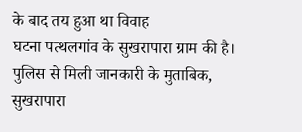के बाद तय हुआ था विवाह
घटना पत्थलगांव के सुखरापारा ग्राम की है। पुलिस से मिली जानकारी के मुताबिक, सुखरापारा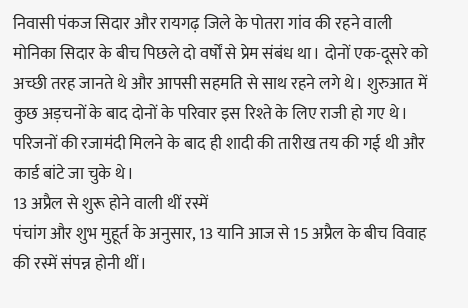निवासी पंकज सिदार और रायगढ़ जिले के पोतरा गांव की रहने वाली मोनिका सिदार के बीच पिछले दो वर्षों से प्रेम संबंध था। दोनों एक-दूसरे को अच्छी तरह जानते थे और आपसी सहमति से साथ रहने लगे थे। शुरुआत में कुछ अड़चनों के बाद दोनों के परिवार इस रिश्ते के लिए राजी हो गए थे। परिजनों की रजामंदी मिलने के बाद ही शादी की तारीख तय की गई थी और कार्ड बांटे जा चुके थे।
13 अप्रैल से शुरू होने वाली थीं रस्में
पंचांग और शुभ मुहूर्त के अनुसार, 13 यानि आज से 15 अप्रैल के बीच विवाह की रस्में संपन्न होनी थीं।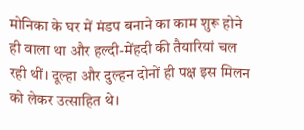मोनिका के घर में मंडप बनाने का काम शुरू होने ही वाला था और हल्दी-मेंहदी की तैयारियां चल रही थीं। दूल्हा और दुल्हन दोनों ही पक्ष इस मिलन को लेकर उत्साहित थे।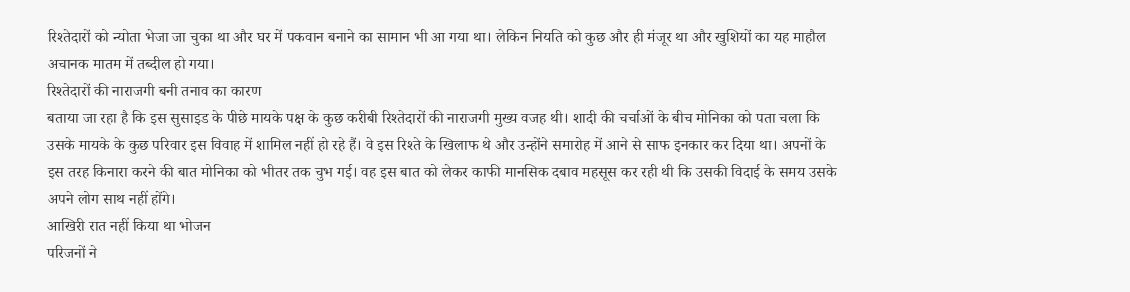रिश्तेदारों को न्योता भेजा जा चुका था और घर में पकवान बनाने का सामान भी आ गया था। लेकिन नियति को कुछ और ही मंजूर था और खुशियों का यह माहौल अचानक मातम में तब्दील हो गया।
रिश्तेदारों की नाराजगी बनी तनाव का कारण
बताया जा रहा है कि इस सुसाइड के पीछे मायके पक्ष के कुछ करीबी रिश्तेदारों की नाराजगी मुख्य वजह थी। शादी की चर्चाओं के बीच मोनिका को पता चला कि उसके मायके के कुछ परिवार इस विवाह में शामिल नहीं हो रहे हैं। वे इस रिश्ते के खिलाफ थे और उन्होंने समारोह में आने से साफ इनकार कर दिया था। अपनों के इस तरह किनारा करने की बात मोनिका को भीतर तक चुभ गई। वह इस बात को लेकर काफी मानसिक दबाव महसूस कर रही थी कि उसकी विदाई के समय उसके अपने लोग साथ नहीं होंगे।
आखिरी रात नहीं किया था भोजन
परिजनों ने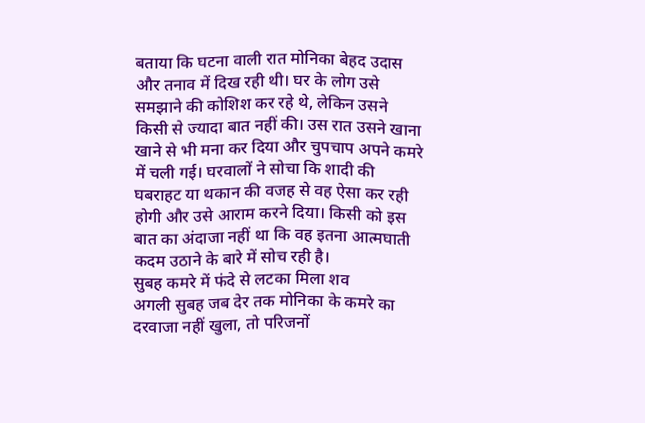बताया कि घटना वाली रात मोनिका बेहद उदास और तनाव में दिख रही थी। घर के लोग उसे समझाने की कोशिश कर रहे थे, लेकिन उसने किसी से ज्यादा बात नहीं की। उस रात उसने खाना खाने से भी मना कर दिया और चुपचाप अपने कमरे में चली गई। घरवालों ने सोचा कि शादी की घबराहट या थकान की वजह से वह ऐसा कर रही होगी और उसे आराम करने दिया। किसी को इस बात का अंदाजा नहीं था कि वह इतना आत्मघाती कदम उठाने के बारे में सोच रही है।
सुबह कमरे में फंदे से लटका मिला शव
अगली सुबह जब देर तक मोनिका के कमरे का दरवाजा नहीं खुला, तो परिजनों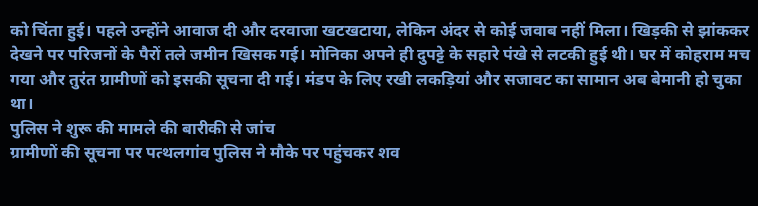को चिंता हुई। पहले उन्होंने आवाज दी और दरवाजा खटखटाया, लेकिन अंदर से कोई जवाब नहीं मिला। खिड़की से झांककर देखने पर परिजनों के पैरों तले जमीन खिसक गई। मोनिका अपने ही दुपट्टे के सहारे पंखे से लटकी हुई थी। घर में कोहराम मच गया और तुरंत ग्रामीणों को इसकी सूचना दी गई। मंडप के लिए रखी लकड़ियां और सजावट का सामान अब बेमानी हो चुका था।
पुलिस ने शुरू की मामले की बारीकी से जांच
ग्रामीणों की सूचना पर पत्थलगांव पुलिस ने मौके पर पहुंचकर शव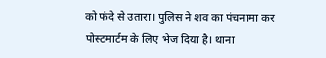को फंदे से उतारा। पुलिस ने शव का पंचनामा कर पोस्टमार्टम के लिए भेज दिया है। थाना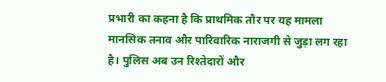प्रभारी का कहना है कि प्राथमिक तौर पर यह मामला मानसिक तनाव और पारिवारिक नाराजगी से जुड़ा लग रहा है। पुलिस अब उन रिश्तेदारों और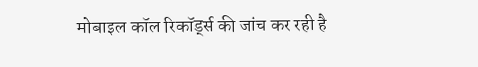मोबाइल कॉल रिकॉर्ड्स की जांच कर रही है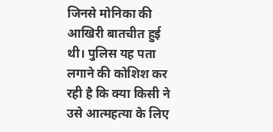जिनसे मोनिका की आखिरी बातचीत हुई थी। पुलिस यह पता लगाने की कोशिश कर रही है कि क्या किसी ने उसे आत्महत्या के लिए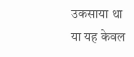उकसाया था या यह केवल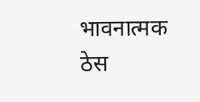भावनात्मक ठेस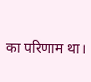का परिणाम था।